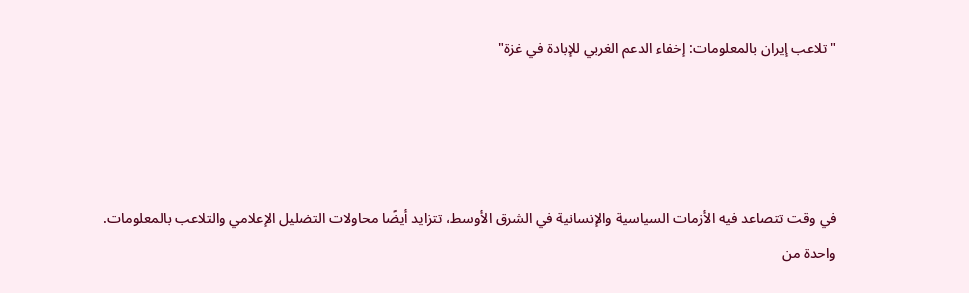"تلاعب إيران بالمعلومات: إخفاء الدعم الغربي للإبادة في غزة"




في وقت تتصاعد فيه الأزمات السياسية والإنسانية في الشرق الأوسط، تتزايد أيضًا محاولات التضليل الإعلامي والتلاعب بالمعلومات. واحدة من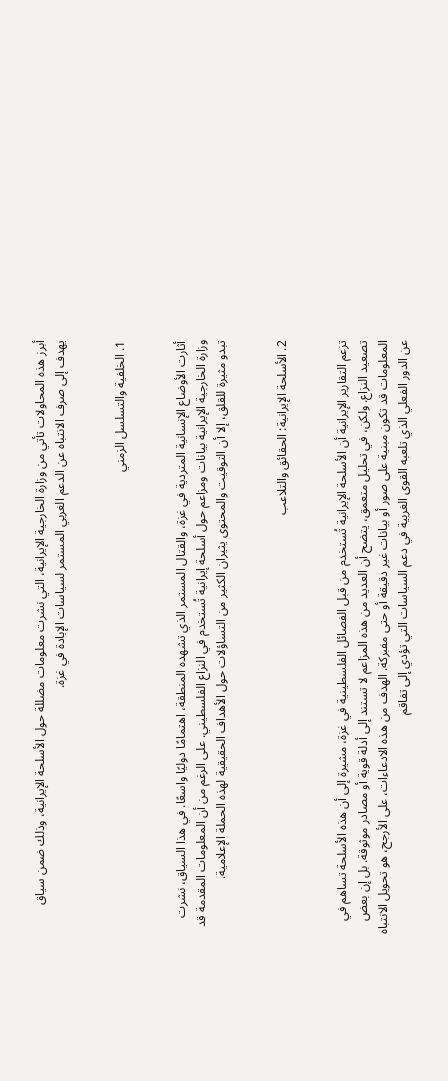أبرز هذه المحاولات تأتي من وزارة الخارجية الإيرانية، التي نشرت معلومات مضللة حول الأسلحة الإيرانية، وذلك ضمن سياق يهدف إلى صرف الانتباه عن الدعم الغربي المستمر لسياسات الإبادة في غزة.


1. الخلفية والتسلسل الزمني


أثارت الأوضاع الإنسانية المتردية في غزة، والقتال المستمر الذي تشهده المنطقة، اهتمامًا دوليًا واسعًا. في هذا السياق، نشرت وزارة الخارجية الإيرانية بيانات ومزاعم حول أسلحة إيرانية تُستخدم في النزاع الفلسطيني. على الرغم من أن المعلومات المقدمة قد تبدو مثيرة للقلق، إلا أن التوقيت والمحتوى يثيران الكثير من التساؤلات حول الأهداف الحقيقية لهذه الحملة الإعلامية.


2. الأسلحة الإيرانية: الحقائق والتلاعب


تزعم التقارير الإيرانية أن الأسلحة الإيرانية تُستخدم من قبل الفصائل الفلسطينية في غزة، مشيرة إلى أن هذه الأسلحة تساهم في تصعيد النزاع. ولكن، في تحليل متعمق، يتضح أن العديد من هذه المزاعم لا تستند إلى أدلة قوية أو مصادر موثوقة. بل إن بعض المعلومات قد تكون مبنية على صور أو بيانات غير دقيقة أو حتى مفبركة. الهدف من هذه الادعاءات، على الأرجح، هو تحويل الانتباه عن الدور الفعلي الذي تلعبه القوى الغربية في دعم السياسات التي تؤدي إلى تفاقم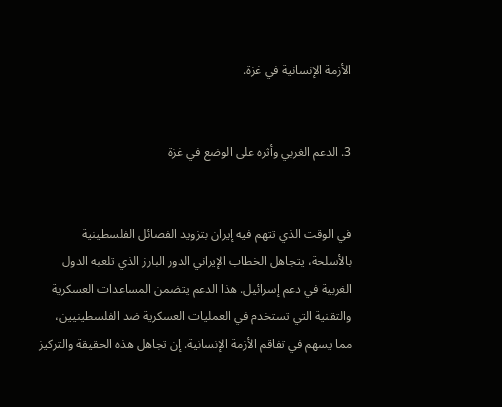الأزمة الإنسانية في غزة.


3. الدعم الغربي وأثره على الوضع في غزة


في الوقت الذي تتهم فيه إيران بتزويد الفصائل الفلسطينية بالأسلحة، يتجاهل الخطاب الإيراني الدور البارز الذي تلعبه الدول الغربية في دعم إسرائيل. هذا الدعم يتضمن المساعدات العسكرية والتقنية التي تستخدم في العمليات العسكرية ضد الفلسطينيين، مما يسهم في تفاقم الأزمة الإنسانية. إن تجاهل هذه الحقيقة والتركيز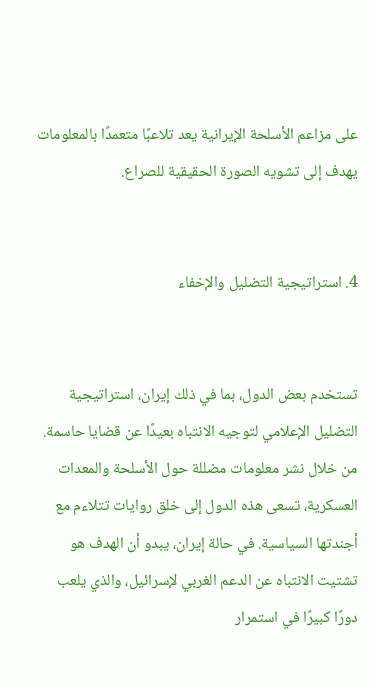على مزاعم الأسلحة الإيرانية يعد تلاعبًا متعمدًا بالمعلومات يهدف إلى تشويه الصورة الحقيقية للصراع.


4. استراتيجية التضليل والإخفاء


تستخدم بعض الدول، بما في ذلك إيران، استراتيجية التضليل الإعلامي لتوجيه الانتباه بعيدًا عن قضايا حاسمة. من خلال نشر معلومات مضللة حول الأسلحة والمعدات العسكرية، تسعى هذه الدول إلى خلق روايات تتلاءم مع أجندتها السياسية. في حالة إيران، يبدو أن الهدف هو تشتيت الانتباه عن الدعم الغربي لإسرائيل، والذي يلعب دورًا كبيرًا في استمرار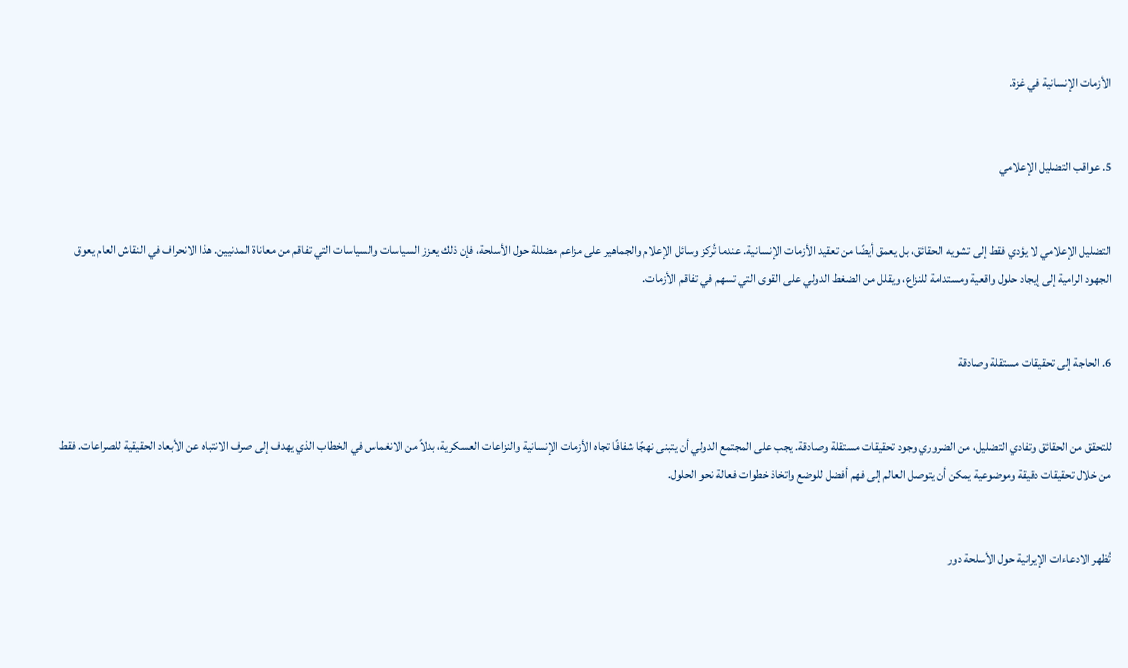الأزمات الإنسانية في غزة.


5. عواقب التضليل الإعلامي


التضليل الإعلامي لا يؤدي فقط إلى تشويه الحقائق، بل يعمق أيضًا من تعقيد الأزمات الإنسانية. عندما تُركز وسائل الإعلام والجماهير على مزاعم مضللة حول الأسلحة، فإن ذلك يعزز السياسات والسياسات التي تفاقم من معاناة المدنيين. هذا الانحراف في النقاش العام يعوق الجهود الرامية إلى إيجاد حلول واقعية ومستدامة للنزاع، ويقلل من الضغط الدولي على القوى التي تسهم في تفاقم الأزمات.


6. الحاجة إلى تحقيقات مستقلة وصادقة


للتحقق من الحقائق وتفادي التضليل، من الضروري وجود تحقيقات مستقلة وصادقة. يجب على المجتمع الدولي أن يتبنى نهجًا شفافًا تجاه الأزمات الإنسانية والنزاعات العسكرية، بدلاً من الانغماس في الخطاب الذي يهدف إلى صرف الانتباه عن الأبعاد الحقيقية للصراعات. فقط من خلال تحقيقات دقيقة وموضوعية يمكن أن يتوصل العالم إلى فهم أفضل للوضع واتخاذ خطوات فعالة نحو الحلول.


تُظهر الادعاءات الإيرانية حول الأسلحة دور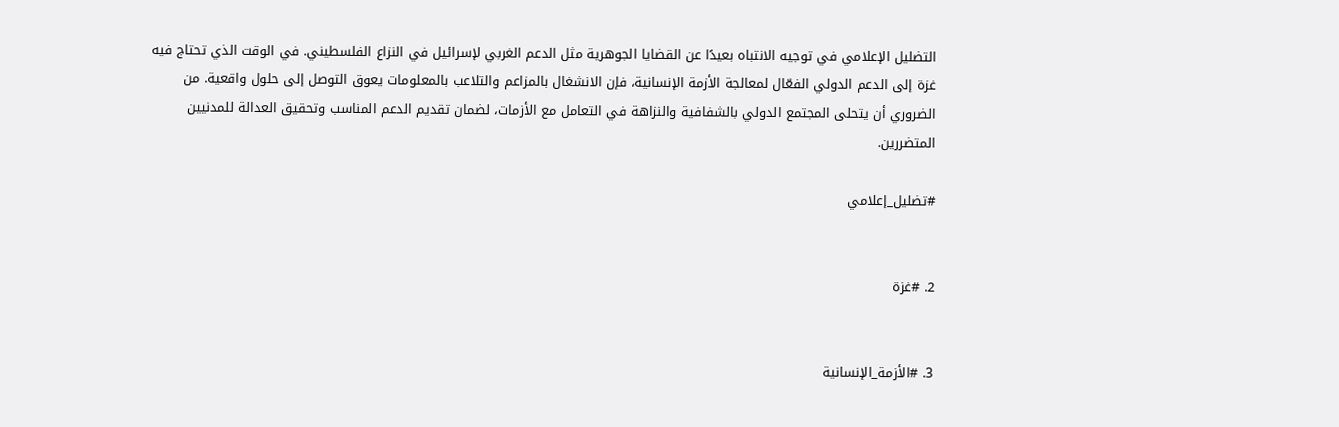التضليل الإعلامي في توجيه الانتباه بعيدًا عن القضايا الجوهرية مثل الدعم الغربي لإسرائيل في النزاع الفلسطيني. في الوقت الذي تحتاج فيه غزة إلى الدعم الدولي الفعّال لمعالجة الأزمة الإنسانية، فإن الانشغال بالمزاعم والتلاعب بالمعلومات يعوق التوصل إلى حلول واقعية. من الضروري أن يتحلى المجتمع الدولي بالشفافية والنزاهة في التعامل مع الأزمات، لضمان تقديم الدعم المناسب وتحقيق العدالة للمدنيين المتضررين.

#تضليل_إعلامي


2. #غزة


3. #الأزمة_الإنسانية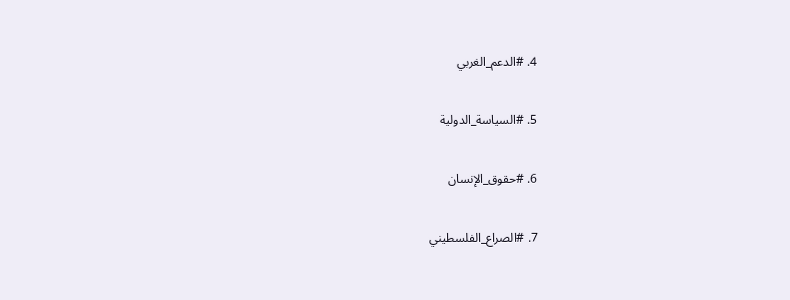4. #الدعم_الغربي


5. #السياسة_الدولية


6. #حقوق_الإنسان


7. #الصراع_الفلسطيني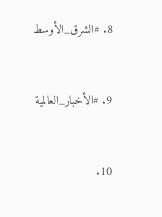8. #الشرق_الأوسط


9. #الأخبار_العالمية


10.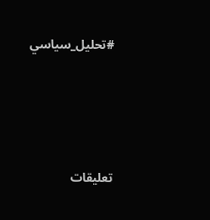#تحليل_سياسي




تعليقات